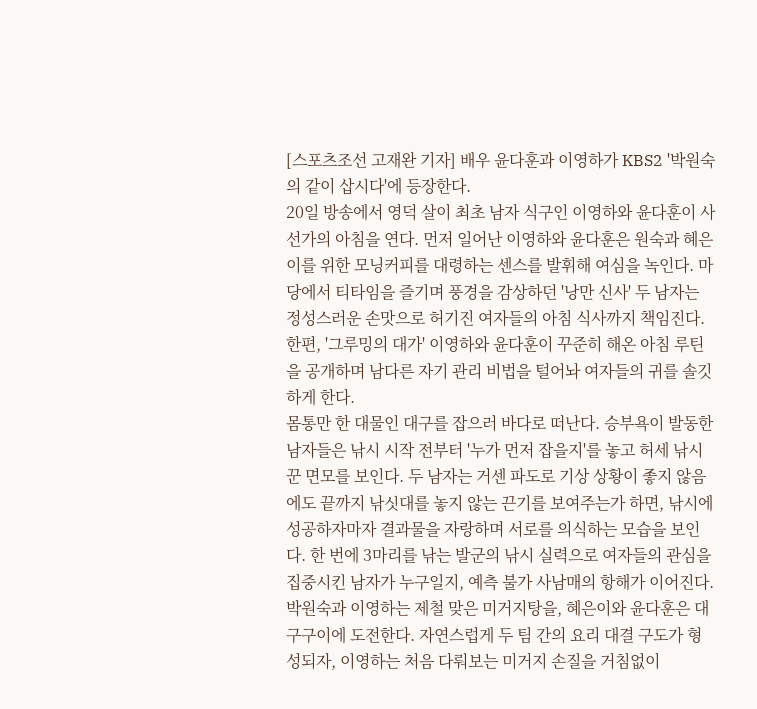[스포츠조선 고재완 기자] 배우 윤다훈과 이영하가 KBS2 '박원숙의 같이 삽시다'에 등장한다.
20일 방송에서 영덕 살이 최초 남자 식구인 이영하와 윤다훈이 사선가의 아침을 연다. 먼저 일어난 이영하와 윤다훈은 원숙과 혜은이를 위한 모닝커피를 대령하는 센스를 발휘해 여심을 녹인다. 마당에서 티타임을 즐기며 풍경을 감상하던 '낭만 신사' 두 남자는 정성스러운 손맛으로 허기진 여자들의 아침 식사까지 책임진다. 한편, '그루밍의 대가' 이영하와 윤다훈이 꾸준히 해온 아침 루틴을 공개하며 남다른 자기 관리 비법을 털어놔 여자들의 귀를 솔깃하게 한다.
몸통만 한 대물인 대구를 잡으러 바다로 떠난다. 승부욕이 발동한 남자들은 낚시 시작 전부터 '누가 먼저 잡을지'를 놓고 허세 낚시꾼 면모를 보인다. 두 남자는 거센 파도로 기상 상황이 좋지 않음에도 끝까지 낚싯대를 놓지 않는 끈기를 보여주는가 하면, 낚시에 성공하자마자 결과물을 자랑하며 서로를 의식하는 모습을 보인다. 한 번에 3마리를 낚는 발군의 낚시 실력으로 여자들의 관심을 집중시킨 남자가 누구일지, 예측 불가 사남매의 항해가 이어진다.
박원숙과 이영하는 제철 맞은 미거지탕을, 혜은이와 윤다훈은 대구구이에 도전한다. 자연스럽게 두 팀 간의 요리 대결 구도가 형성되자, 이영하는 처음 다뤄보는 미거지 손질을 거침없이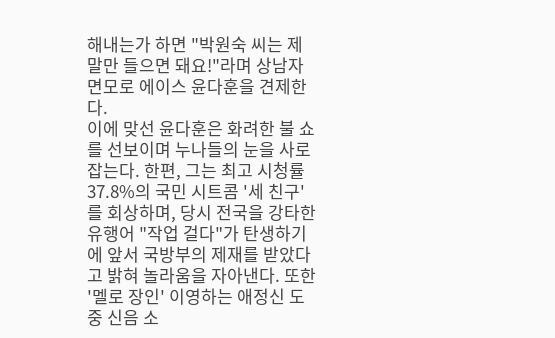해내는가 하면 "박원숙 씨는 제 말만 들으면 돼요!"라며 상남자 면모로 에이스 윤다훈을 견제한다.
이에 맞선 윤다훈은 화려한 불 쇼를 선보이며 누나들의 눈을 사로잡는다. 한편, 그는 최고 시청률 37.8%의 국민 시트콤 '세 친구'를 회상하며, 당시 전국을 강타한 유행어 "작업 걸다"가 탄생하기에 앞서 국방부의 제재를 받았다고 밝혀 놀라움을 자아낸다. 또한 '멜로 장인' 이영하는 애정신 도중 신음 소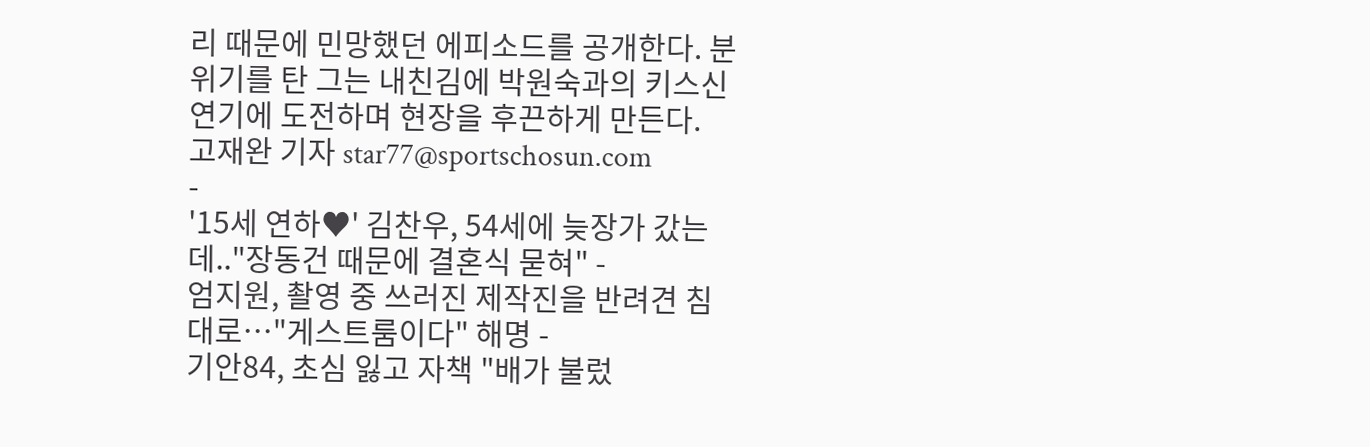리 때문에 민망했던 에피소드를 공개한다. 분위기를 탄 그는 내친김에 박원숙과의 키스신 연기에 도전하며 현장을 후끈하게 만든다.
고재완 기자 star77@sportschosun.com
-
'15세 연하♥' 김찬우, 54세에 늦장가 갔는데.."장동건 때문에 결혼식 묻혀" -
엄지원, 촬영 중 쓰러진 제작진을 반려견 침대로…"게스트룸이다" 해명 -
기안84, 초심 잃고 자책 "배가 불렀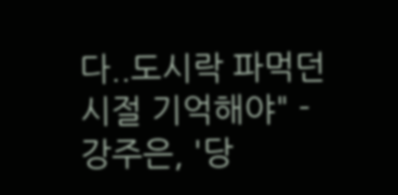다..도시락 파먹던 시절 기억해야" -
강주은, '당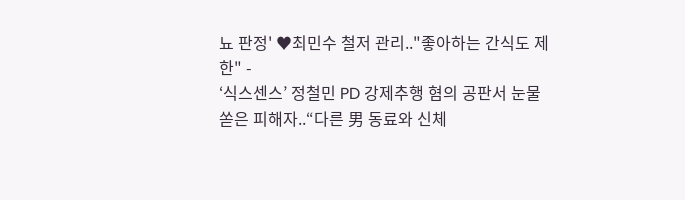뇨 판정' ♥최민수 철저 관리.."좋아하는 간식도 제한" -
‘식스센스’ 정철민 PD 강제추행 혐의 공판서 눈물 쏟은 피해자..“다른 男 동료와 신체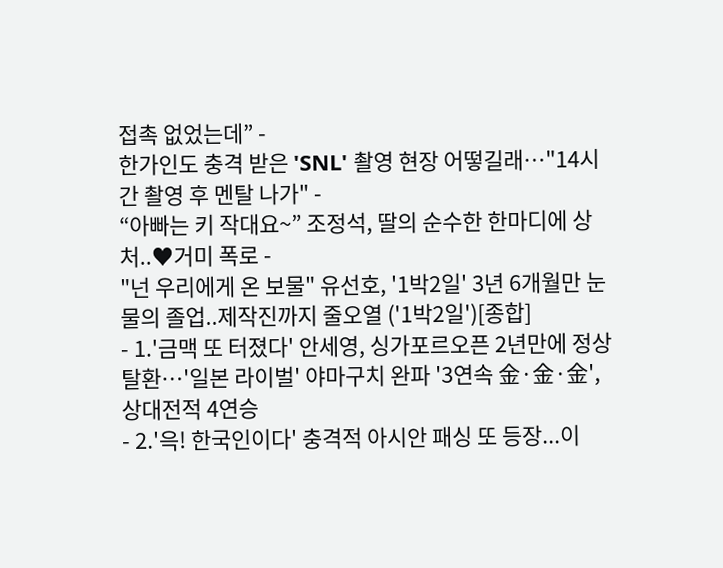접촉 없었는데” -
한가인도 충격 받은 'SNL' 촬영 현장 어떻길래…"14시간 촬영 후 멘탈 나가" -
“아빠는 키 작대요~” 조정석, 딸의 순수한 한마디에 상처..♥거미 폭로 -
"넌 우리에게 온 보물" 유선호, '1박2일' 3년 6개월만 눈물의 졸업..제작진까지 줄오열 ('1박2일')[종합]
- 1.'금맥 또 터졌다' 안세영, 싱가포르오픈 2년만에 정상 탈환…'일본 라이벌' 야마구치 완파 '3연속 金·金·金', 상대전적 4연승
- 2.'윽! 한국인이다' 충격적 아시안 패싱 또 등장...이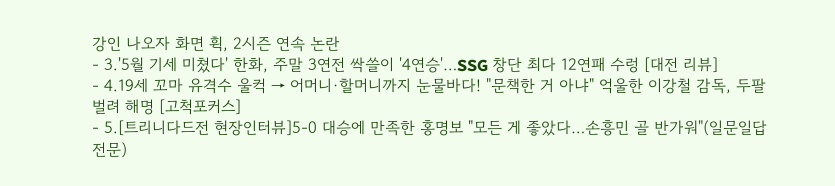강인 나오자 화면 휙, 2시즌 연속 논란
- 3.'5월 기세 미쳤다' 한화, 주말 3연전 싹쓸이 '4연승'…SSG 창단 최다 12연패 수렁 [대전 리뷰]
- 4.19세 꼬마 유격수 울컥 → 어머니·할머니까지 눈물바다! "문책한 거 아냐" 억울한 이강철 감독, 두팔 벌려 해명 [고척포커스]
- 5.[트리니다드전 현장인터뷰]5-0 대승에 만족한 홍명보 "모든 게 좋았다…손흥민 골 반가워"(일문일답 전문)